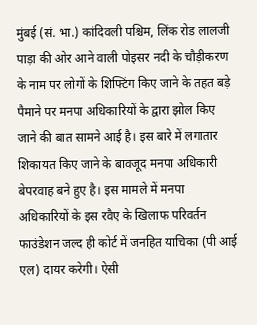मुंबई (सं. भा.) कांदिवली पश्चिम, लिंक रोड लालजी पाड़ा की ओर आने वाली पोइसर नदी के चौड़ीकरण के नाम पर लोगों के शिफ्टिंग किए जाने के तहत बड़े पैमाने पर मनपा अधिकारियों के द्वारा झोल किए जाने की बात सामने आई है। इस बारे में लगातार शिकायत किए जाने के बावजूद मनपा अधिकारी बेपरवाह बने हुए है। इस मामले में मनपा अधिकारियों के इस रवैए के खिलाफ परिवर्तन फाउंडेशन जल्द ही कोर्ट में जनहित याचिका (पी आई एल) दायर करेगी। ऐसी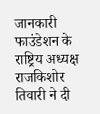जानकारी फाउंडेशन के राष्ट्रिय अध्यक्ष राजकिशोर तिवारी ने दी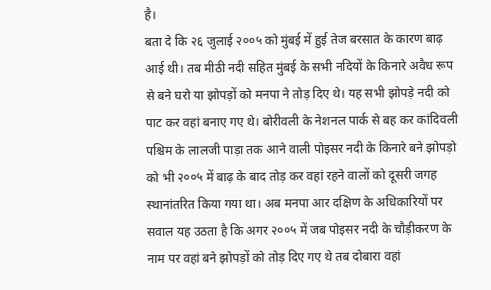है।
बता दे कि २६ जुलाई २००५ को मुंबई में हुई तेज बरसात के कारण बाढ़ आई थी। तब मीठी नदी सहित मुंबई के सभी नदियों के किनारे अवैध रूप से बने घरो या झोपड़ों को मनपा ने तोड़ दिए थे। यह सभी झोपड़े नदी को पाट कर वहां बनाए गए थे। बोरीवली के नेशनल पार्क से बह कर कांदिवली पश्चिम के लालजी पाड़ा तक आने वाली पोइसर नदी के किनारे बने झोपड़ो को भी २००५ में बाढ़ के बाद तोड़ कर वहां रहने वालों को दूसरी जगह स्थानांतरित किया गया था। अब मनपा आर दक्षिण के अधिकारियों पर सवाल यह उठता है कि अगर २००५ में जब पोइसर नदी के चौड़ीकरण के नाम पर वहां बने झोपड़ों को तोड़ दिए गए थे तब दोबारा वहां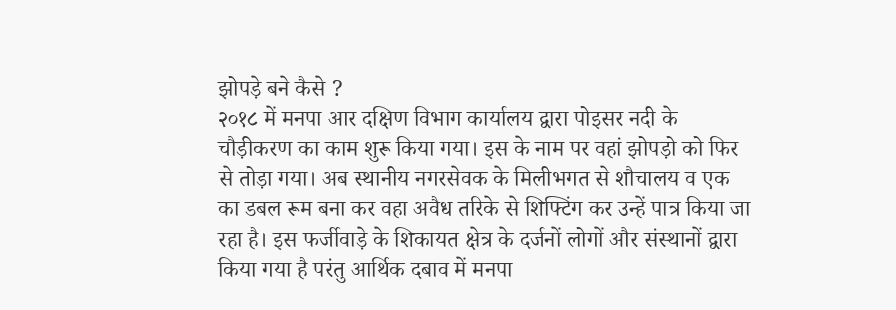झोपड़े बने कैसे ?
२०१८ में मनपा आर दक्षिण विभाग कार्यालय द्वारा पोइसर नदी के चौड़ीकरण का काम शुरू किया गया। इस के नाम पर वहां झोपड़ो को फिर से तोड़ा गया। अब स्थानीय नगरसेवक के मिलीभगत से शौचालय व एक का डबल रूम बना कर वहा अवैध तरिके से शिफ्टिंग कर उन्हें पात्र किया जा रहा है। इस फर्जीवाड़े के शिकायत क्षेत्र के दर्जनों लोगों और संस्थानों द्वारा किया गया है परंतु आर्थिक दबाव में मनपा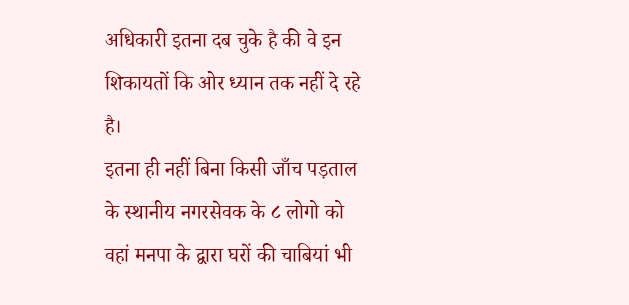अधिकारी इतना दब चुके है की वे इन शिकायतों कि ओर ध्यान तक नहीं दे रहे है।
इतना ही नहीं बिना किसी जाँच पड़ताल के स्थानीय नगरसेवक के ८ लोगो को वहां मनपा के द्वारा घरों की चाबियां भी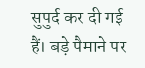सुपुर्द कर दी गई हैं। बड़े पैमाने पर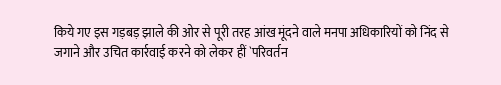किये गए इस गड़बड़ झाले की ओर से पूरी तरह आंख मूंदने वाले मनपा अधिकारियों को निंद से जगाने और उचित कार्रवाई करने को लेकर हीं `परिवर्तन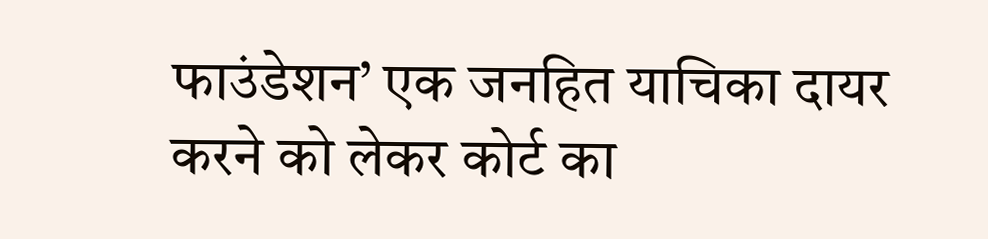फाउंडेशन’ एक जनहित याचिका दायर करने को लेकर कोर्ट का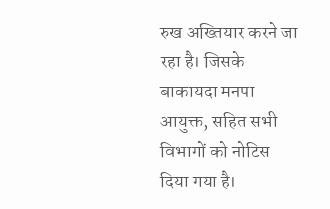रुख अख्तियार करने जा रहा है। जिसके बाकायदा मनपा आयुक्त, सहित सभी विभागों को नोटिस दिया गया है।